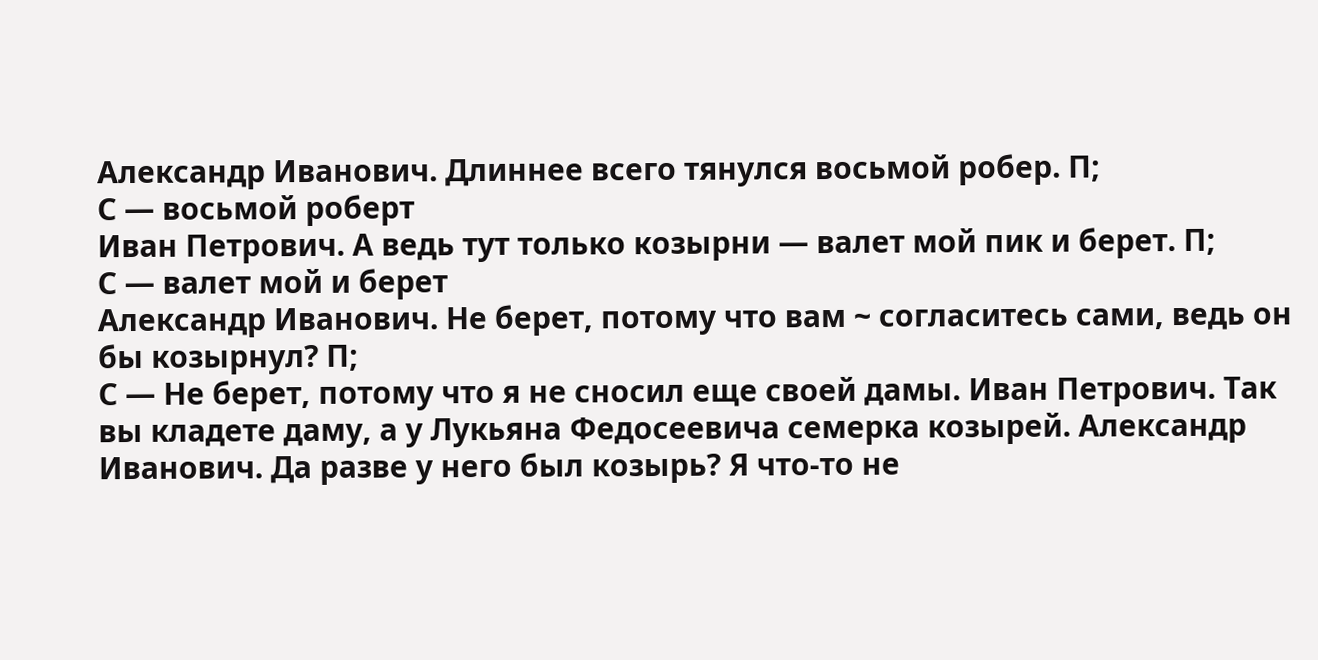Александр Иванович. Длиннее всего тянулся восьмой робер. П;
С — восьмой роберт
Иван Петрович. А ведь тут только козырни — валет мой пик и берет. П;
С — валет мой и берет
Александр Иванович. Не берет, потому что вам ~ согласитесь сами, ведь он бы козырнул? П;
С — Не берет, потому что я не сносил еще своей дамы. Иван Петрович. Так вы кладете даму, а у Лукьяна Федосеевича семерка козырей. Александр Иванович. Да разве у него был козырь? Я что-то не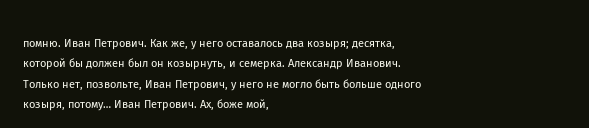помню. Иван Петрович. Как же, у него оставалось два козыря; десятка, которой бы должен был он козырнуть, и семерка. Александр Иванович. Только нет, позвольте, Иван Петрович, у него не могло быть больше одного козыря, потому… Иван Петрович. Ах, боже мой,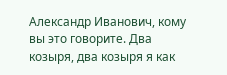Александр Иванович, кому вы это говорите. Два козыря, два козыря я как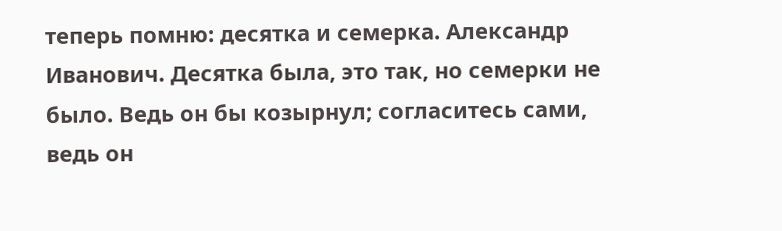теперь помню: десятка и семерка. Александр Иванович. Десятка была, это так, но семерки не было. Ведь он бы козырнул; согласитесь сами, ведь он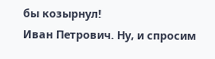бы козырнул!
Иван Петрович. Ну, и спросим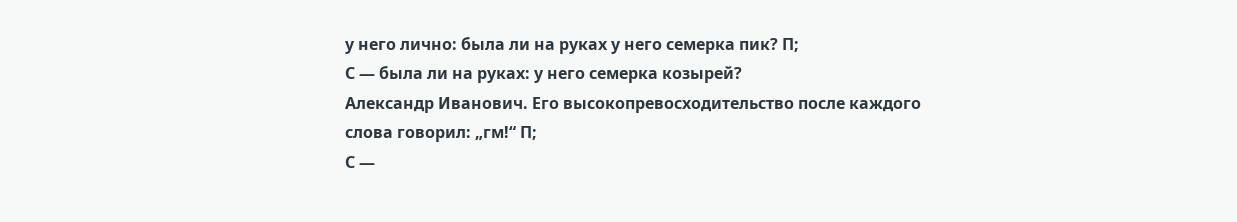у него лично: была ли на руках у него семерка пик? П;
С — была ли на руках: у него семерка козырей?
Александр Иванович. Его высокопревосходительство после каждого слова говорил: „гм!“ П;
С —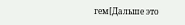гем[Дальше это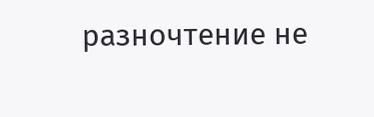разночтение не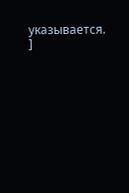указывается. ]